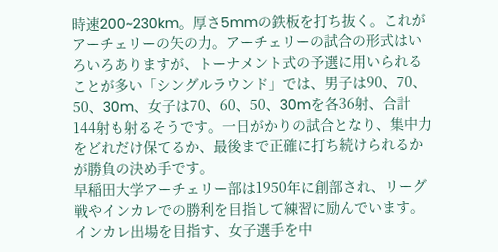時速200~230km。厚さ5mmの鉄板を打ち抜く。これがアーチェリーの矢の力。アーチェリーの試合の形式はいろいろありますが、トーナメント式の予選に用いられることが多い「シングルラウンド」では、男子は90、70、50、30m、女子は70、60、50、30mを各36射、合計144射も射るそうです。一日がかりの試合となり、集中力をどれだけ保てるか、最後まで正確に打ち続けられるかが勝負の決め手です。
早稲田大学アーチェリー部は1950年に創部され、リーグ戦やインカレでの勝利を目指して練習に励んでいます。インカレ出場を目指す、女子選手を中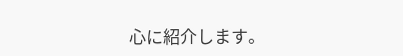心に紹介します。